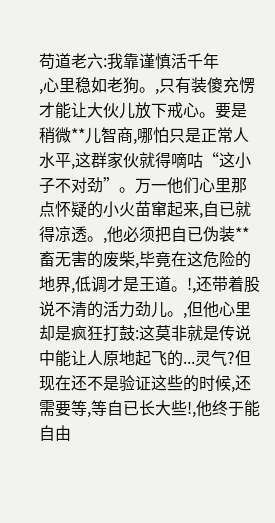苟道老六:我靠谨慎活千年
,心里稳如老狗。,只有装傻充愣才能让大伙儿放下戒心。要是稍微**儿智商,哪怕只是正常人水平,这群家伙就得嘀咕“这小子不对劲”。万一他们心里那点怀疑的小火苗窜起来,自已就得凉透。,他必须把自已伪装**畜无害的废柴,毕竟在这危险的地界,低调才是王道。!,还带着股说不清的活力劲儿。,但他心里却是疯狂打鼓:这莫非就是传说中能让人原地起飞的...灵气?但现在还不是验证这些的时候,还需要等,等自已长大些!,他终于能自由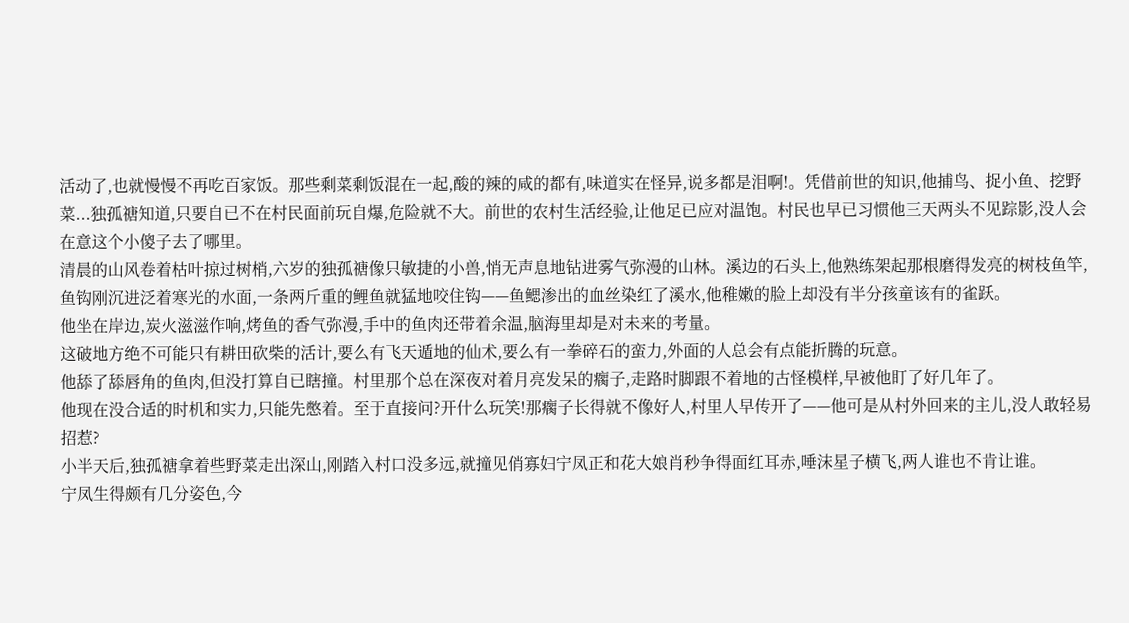活动了,也就慢慢不再吃百家饭。那些剩菜剩饭混在一起,酸的辣的咸的都有,味道实在怪异,说多都是泪啊!。凭借前世的知识,他捕鸟、捉小鱼、挖野菜...独孤禟知道,只要自已不在村民面前玩自爆,危险就不大。前世的农村生活经验,让他足已应对温饱。村民也早已习惯他三天两头不见踪影,没人会在意这个小傻子去了哪里。
清晨的山风卷着枯叶掠过树梢,六岁的独孤禟像只敏捷的小兽,悄无声息地钻进雾气弥漫的山林。溪边的石头上,他熟练架起那根磨得发亮的树枝鱼竿,鱼钩刚沉进泛着寒光的水面,一条两斤重的鲤鱼就猛地咬住钩——鱼鳃渗出的血丝染红了溪水,他稚嫩的脸上却没有半分孩童该有的雀跃。
他坐在岸边,炭火滋滋作响,烤鱼的香气弥漫,手中的鱼肉还带着余温,脑海里却是对未来的考量。
这破地方绝不可能只有耕田砍柴的活计,要么有飞天遁地的仙术,要么有一拳碎石的蛮力,外面的人总会有点能折腾的玩意。
他舔了舔唇角的鱼肉,但没打算自已瞎撞。村里那个总在深夜对着月亮发呆的瘸子,走路时脚跟不着地的古怪模样,早被他盯了好几年了。
他现在没合适的时机和实力,只能先憋着。至于直接问?开什么玩笑!那瘸子长得就不像好人,村里人早传开了——他可是从村外回来的主儿,没人敢轻易招惹?
小半天后,独孤禟拿着些野菜走出深山,刚踏入村口没多远,就撞见俏寡妇宁凤正和花大娘肖秒争得面红耳赤,唾沫星子横飞,两人谁也不肯让谁。
宁凤生得颇有几分姿色,今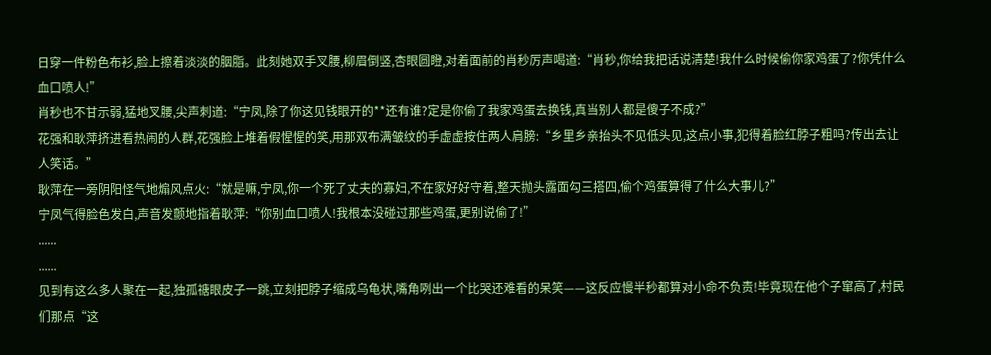日穿一件粉色布衫,脸上擦着淡淡的胭脂。此刻她双手叉腰,柳眉倒竖,杏眼圆瞪,对着面前的肖秒厉声喝道:“肖秒,你给我把话说清楚!我什么时候偷你家鸡蛋了?你凭什么血口喷人!”
肖秒也不甘示弱,猛地叉腰,尖声刺道:“宁凤,除了你这见钱眼开的**还有谁?定是你偷了我家鸡蛋去换钱,真当别人都是傻子不成?”
花强和耿萍挤进看热闹的人群,花强脸上堆着假惺惺的笑,用那双布满皱纹的手虚虚按住两人肩膀:“乡里乡亲抬头不见低头见,这点小事,犯得着脸红脖子粗吗?传出去让人笑话。”
耿萍在一旁阴阳怪气地煽风点火:“就是嘛,宁凤,你一个死了丈夫的寡妇,不在家好好守着,整天抛头露面勾三搭四,偷个鸡蛋算得了什么大事儿?”
宁凤气得脸色发白,声音发颤地指着耿萍:“你别血口喷人!我根本没碰过那些鸡蛋,更别说偷了!”
......
......
见到有这么多人聚在一起,独孤禟眼皮子一跳,立刻把脖子缩成乌龟状,嘴角咧出一个比哭还难看的呆笑——这反应慢半秒都算对小命不负责!毕竟现在他个子窜高了,村民们那点“这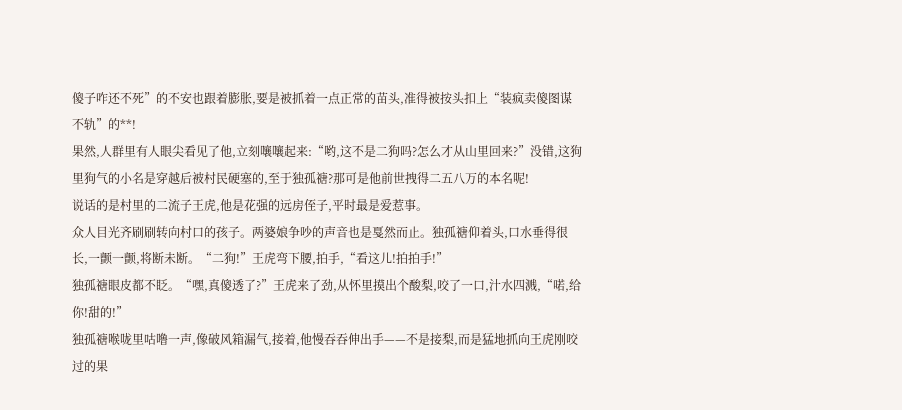傻子咋还不死”的不安也跟着膨胀,要是被抓着一点正常的苗头,准得被按头扣上“装疯卖傻图谋不轨”的**!
果然,人群里有人眼尖看见了他,立刻嚷嚷起来:“哟,这不是二狗吗?怎么才从山里回来?”没错,这狗里狗气的小名是穿越后被村民硬塞的,至于独孤禟?那可是他前世拽得二五八万的本名呢!
说话的是村里的二流子王虎,他是花强的远房侄子,平时最是爱惹事。
众人目光齐刷刷转向村口的孩子。两婆娘争吵的声音也是戛然而止。独孤禟仰着头,口水垂得很长,一颤一颤,将断未断。“二狗!”王虎弯下腰,拍手,“看这儿!拍拍手!”
独孤禟眼皮都不眨。“嘿,真傻透了?”王虎来了劲,从怀里摸出个酸梨,咬了一口,汁水四溅,“喏,给你!甜的!”
独孤禟喉咙里咕噜一声,像破风箱漏气,接着,他慢吞吞伸出手——不是接梨,而是猛地抓向王虎刚咬过的果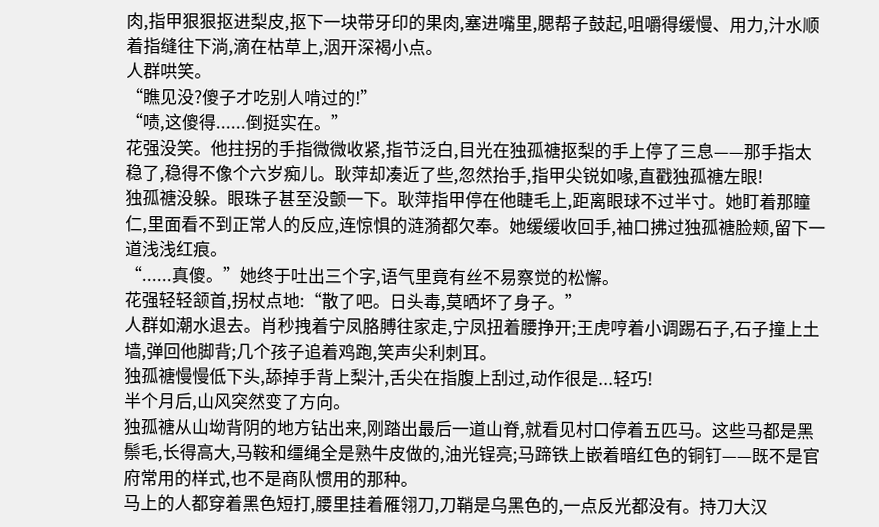肉,指甲狠狠抠进梨皮,抠下一块带牙印的果肉,塞进嘴里,腮帮子鼓起,咀嚼得缓慢、用力,汁水顺着指缝往下淌,滴在枯草上,洇开深褐小点。
人群哄笑。
“瞧见没?傻子才吃别人啃过的!”
“啧,这傻得......倒挺实在。”
花强没笑。他拄拐的手指微微收紧,指节泛白,目光在独孤禟抠梨的手上停了三息——那手指太稳了,稳得不像个六岁痴儿。耿萍却凑近了些,忽然抬手,指甲尖锐如喙,直戳独孤禟左眼!
独孤禟没躲。眼珠子甚至没颤一下。耿萍指甲停在他睫毛上,距离眼球不过半寸。她盯着那瞳仁,里面看不到正常人的反应,连惊惧的涟漪都欠奉。她缓缓收回手,袖口拂过独孤禟脸颊,留下一道浅浅红痕。
“......真傻。”她终于吐出三个字,语气里竟有丝不易察觉的松懈。
花强轻轻颔首,拐杖点地:“散了吧。日头毒,莫晒坏了身子。”
人群如潮水退去。肖秒拽着宁凤胳膊往家走,宁凤扭着腰挣开;王虎哼着小调踢石子,石子撞上土墙,弹回他脚背;几个孩子追着鸡跑,笑声尖利刺耳。
独孤禟慢慢低下头,舔掉手背上梨汁,舌尖在指腹上刮过,动作很是...轻巧!
半个月后,山风突然变了方向。
独孤禟从山坳背阴的地方钻出来,刚踏出最后一道山脊,就看见村口停着五匹马。这些马都是黑鬃毛,长得高大,马鞍和缰绳全是熟牛皮做的,油光锃亮;马蹄铁上嵌着暗红色的铜钉——既不是官府常用的样式,也不是商队惯用的那种。
马上的人都穿着黑色短打,腰里挂着雁翎刀,刀鞘是乌黑色的,一点反光都没有。持刀大汉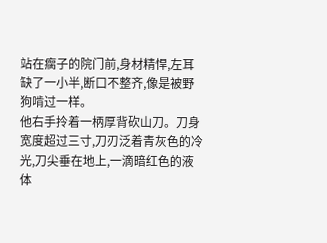站在瘸子的院门前,身材精悍,左耳缺了一小半,断口不整齐,像是被野狗啃过一样。
他右手拎着一柄厚背砍山刀。刀身宽度超过三寸,刀刃泛着青灰色的冷光,刀尖垂在地上,一滴暗红色的液体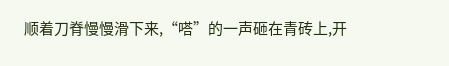顺着刀脊慢慢滑下来,“嗒”的一声砸在青砖上,开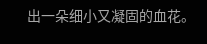出一朵细小又凝固的血花。